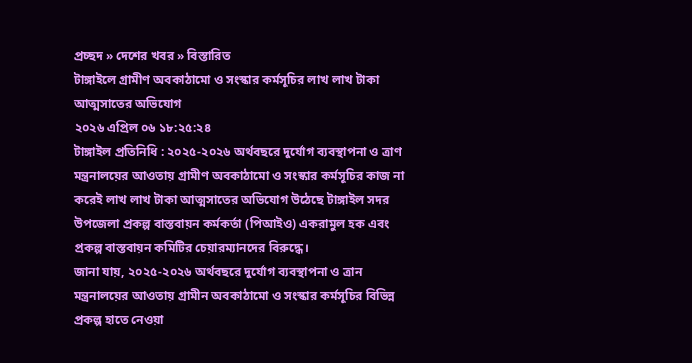প্রচ্ছদ » দেশের খবর » বিস্তারিত
টাঙ্গাইলে গ্রামীণ অবকাঠামো ও সংস্কার কর্মসূচির লাখ লাখ টাকা আত্মসাতের অভিযোগ
২০২৬ এপ্রিল ০৬ ১৮:২৫:২৪
টাঙ্গাইল প্রতিনিধি : ২০২৫-২০২৬ অর্থবছরে দুর্যোগ ব্যবস্থাপনা ও ত্রাণ মন্ত্রনালয়ের আওতায় গ্রামীণ অবকাঠামো ও সংস্কার কর্মসূচির কাজ না করেই লাখ লাখ টাকা আত্মসাতের অভিযোগ উঠেছে টাঙ্গাইল সদর উপজেলা প্রকল্প বাস্তবায়ন কর্মকর্তা (পিআইও) একরামুল হক এবং প্রকল্প বাস্তবায়ন কমিটির চেয়ারম্যানদের বিরুদ্ধে।
জানা যায়, ২০২৫-২০২৬ অর্থবছরে দুর্যোগ ব্যবস্থাপনা ও ত্রান মন্ত্রনালয়ের আওতায় গ্রামীন অবকাঠামো ও সংস্কার কর্মসূচির বিভিন্ন প্রকল্প হাতে নেওয়া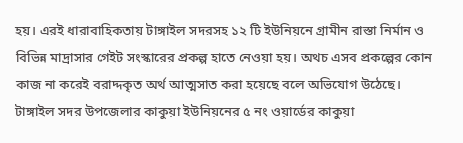হয়। এরই ধারাবাহিকতায় টাঙ্গাইল সদরসহ ১২ টি ইউনিয়নে গ্রামীন রাস্তা নির্মান ও বিভিন্ন মাদ্রাসার গেইট সংস্কারের প্রকল্প হাতে নেওয়া হয়। অথচ এসব প্রকল্পের কোন কাজ না করেই বরাদ্দকৃত অর্থ আত্মসাত করা হয়েছে বলে অভিযোগ উঠেছে।
টাঙ্গাইল সদর উপজেলার কাকুয়া ইউনিয়নের ৫ নং ওয়ার্ডের কাকুয়া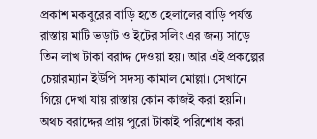প্রকাশ মকবুরের বাড়ি হতে হেলালের বাড়ি পর্যন্ত রাস্তায় মাটি ভড়াট ও ইটের সলিং এর জন্য সাড়ে তিন লাখ টাকা বরাদ্দ দেওয়া হয়। আর এই প্রকল্পের চেয়ারম্যান ইউপি সদস্য কামাল মোল্লা। সেখানে গিয়ে দেখা যায় রাস্তায় কোন কাজই করা হয়নি। অথচ বরাদ্দের প্রায় পুরো টাকাই পরিশোধ করা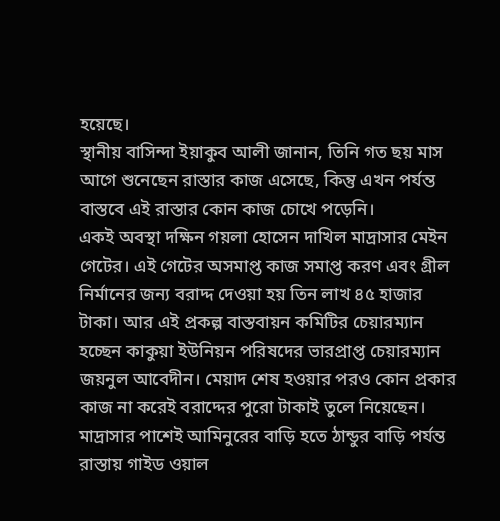হয়েছে।
স্থানীয় বাসিন্দা ইয়াকুব আলী জানান, তিনি গত ছয় মাস আগে শুনেছেন রাস্তার কাজ এসেছে, কিন্তু এখন পর্যন্ত বাস্তবে এই রাস্তার কোন কাজ চোখে পড়েনি।
একই অবস্থা দক্ষিন গয়লা হোসেন দাখিল মাদ্রাসার মেইন গেটের। এই গেটের অসমাপ্ত কাজ সমাপ্ত করণ এবং গ্রীল নির্মানের জন্য বরাদ্দ দেওয়া হয় তিন লাখ ৪৫ হাজার টাকা। আর এই প্রকল্প বাস্তবায়ন কমিটির চেয়ারম্যান হচ্ছেন কাকুয়া ইউনিয়ন পরিষদের ভারপ্রাপ্ত চেয়ারম্যান জয়নুল আবেদীন। মেয়াদ শেষ হওয়ার পরও কোন প্রকার কাজ না করেই বরাদ্দের পুরো টাকাই তুলে নিয়েছেন। মাদ্রাসার পাশেই আমিনুরের বাড়ি হতে ঠান্ডুর বাড়ি পর্যন্ত রাস্তায় গাইড ওয়াল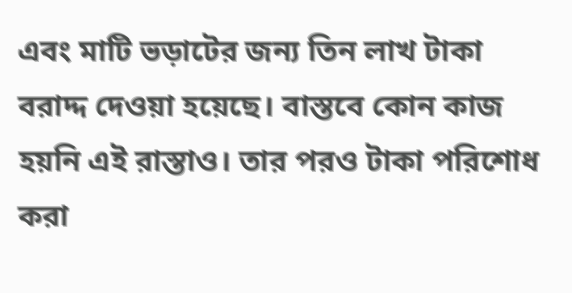এবং মাটি ভড়াটের জন্য তিন লাখ টাকা বরাদ্দ দেওয়া হয়েছে। বাস্তবে কোন কাজ হয়নি এই রাস্তাও। তার পরও টাকা পরিশোধ করা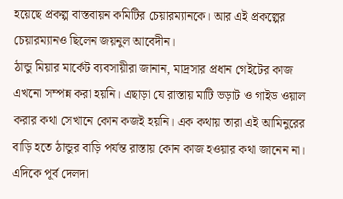হয়েছে প্রকল্প বাস্তবায়ন কমিটির চেয়ারম্যানকে। আর এই প্রকল্পের চেয়ারম্যানও ছিলেন জয়নুল আবেদীন।
ঠান্ডু মিয়ার মার্কেট ব্যবসায়ীরা জানান, মাদ্রসার প্রধান গেইটের কাজ এখনো সম্পন্ন করা হয়নি। এছাড়া যে রাস্তায় মাটি ভড়াট ও গাইড ওয়াল করার কথা সেখানে কোন কজই হয়নি। এক কথায় তারা এই আমিনুরের বাড়ি হতে ঠান্ডুর বাড়ি পর্যন্ত রাস্তায় কোন কাজ হওয়ার কথা জানেন না।
এদিকে পূর্ব দেলদা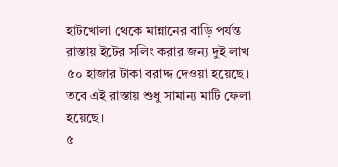হাটখোলা থেকে মান্নানের বাড়ি পর্যন্ত রাস্তায় ইটের সলিং করার জন্য দুই লাখ ৫০ হাজার টাকা বরাদ্দ দেওয়া হয়েছে। তবে এই রাস্তায় শুধু সামান্য মাটি ফেলা হয়েছে।
৫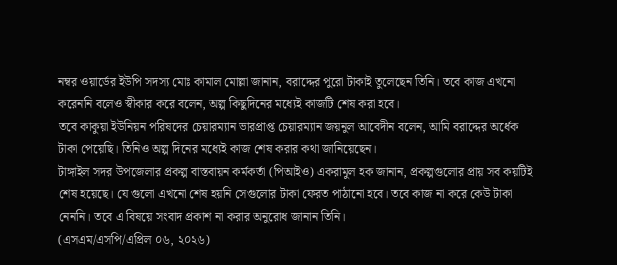নম্বর ওয়ার্ডের ইউপি সদস্য মোঃ কামাল মোল্লা জানান, বরাদ্দের পুরো টাকাই তুলেছেন তিনি। তবে কাজ এখনো করেননি বলেও স্বীকার করে বলেন, অল্প কিছুদিনের মধ্যেই কাজটি শেষ করা হবে।
তবে কাকুয়া ইউনিয়ন পরিষদের চেয়ারম্যান ভারপ্রাপ্ত চেয়ারম্যান জয়নুল আবেদীন বলেন, আমি বরাদ্দের অর্ধেক টাকা পেয়েছি। তিনিও অল্প দিনের মধ্যেই কাজ শেষ করার কথা জানিয়েছেন।
টাঙ্গাইল সদর উপজেলার প্রকল্প বাস্তবায়ন কর্মকর্তা (পিআইও) একরামুল হক জানান, প্রকল্পগুলোর প্রায় সব কয়টিই শেষ হয়েছে। যে গুলো এখনো শেষ হয়নি সেগুলোর টাকা ফেরত পাঠানো হবে। তবে কাজ না করে কেউ টাকা নেননি। তবে এ বিষয়ে সংবাদ প্রকাশ না করার অনুরোধ জানান তিনি।
(এসএম/এসপি/এপ্রিল ০৬, ২০২৬)